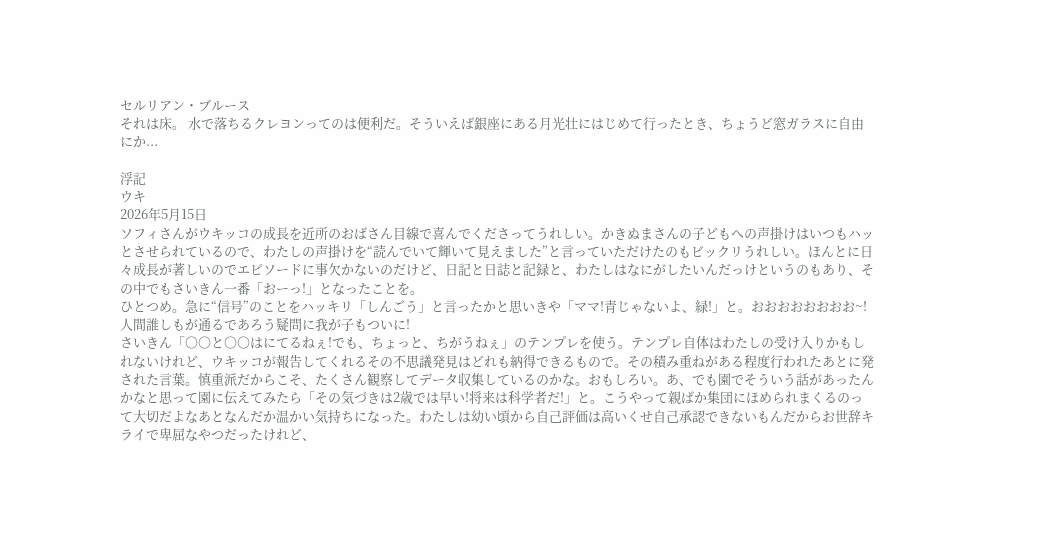セルリアン・ブルース
それは床。 水で落ちるクレヨンってのは便利だ。そういえば銀座にある月光壮にはじめて行ったとき、ちょうど窓ガラスに自由にか...

浮記
ウキ
2026年5月15日
ソフィさんがウキッコの成長を近所のおばさん目線で喜んでくださってうれしい。かきぬまさんの子どもへの声掛けはいつもハッとさせられているので、わたしの声掛けを“読んでいて輝いて見えました”と言っていただけたのもビックリうれしい。ほんとに日々成長が著しいのでエピソードに事欠かないのだけど、日記と日誌と記録と、わたしはなにがしたいんだっけというのもあり、その中でもさいきん一番「おーっ!」となったことを。
ひとつめ。急に“信号”のことをハッキリ「しんごう」と言ったかと思いきや「ママ!青じゃないよ、緑!」と。おおおおおおおお~!人間誰しもが通るであろう疑問に我が子もついに!
さいきん「〇〇と〇〇はにてるねぇ!でも、ちょっと、ちがうねぇ」のテンプレを使う。テンプレ自体はわたしの受け入りかもしれないけれど、ウキッコが報告してくれるその不思議発見はどれも納得できるもので。その積み重ねがある程度行われたあとに発された言葉。慎重派だからこそ、たくさん観察してデータ収集しているのかな。おもしろい。あ、でも園でそういう話があったんかなと思って園に伝えてみたら「その気づきは2歳では早い!将来は科学者だ!」と。こうやって親ばか集団にほめられまくるのって大切だよなあとなんだか温かい気持ちになった。わたしは幼い頃から自己評価は高いくせ自己承認できないもんだからお世辞キライで卑屈なやつだったけれど、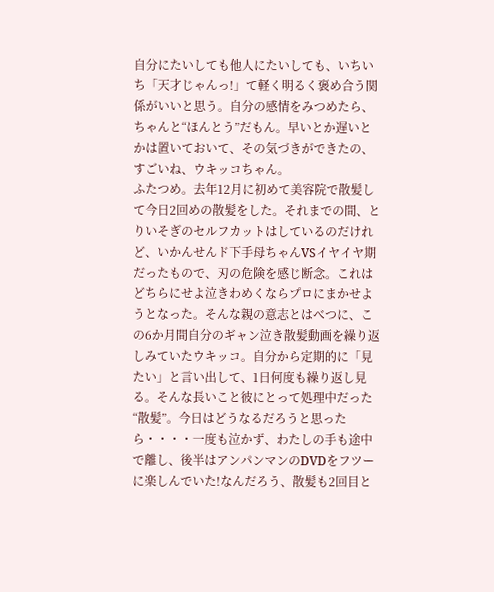自分にたいしても他人にたいしても、いちいち「天才じゃんっ!」て軽く明るく褒め合う関係がいいと思う。自分の感情をみつめたら、ちゃんと“ほんとう”だもん。早いとか遅いとかは置いておいて、その気づきができたの、すごいね、ウキッコちゃん。
ふたつめ。去年12月に初めて美容院で散髪して今日2回めの散髪をした。それまでの間、とりいそぎのセルフカットはしているのだけれど、いかんせんド下手母ちゃんVSイヤイヤ期だったもので、刃の危険を感じ断念。これはどちらにせよ泣きわめくならプロにまかせようとなった。そんな親の意志とはべつに、この6か月間自分のギャン泣き散髪動画を繰り返しみていたウキッコ。自分から定期的に「見たい」と言い出して、1日何度も繰り返し見る。そんな長いこと彼にとって処理中だった“散髪”。今日はどうなるだろうと思ったら・・・・一度も泣かず、わたしの手も途中で離し、後半はアンパンマンのDVDをフツーに楽しんでいた!なんだろう、散髪も2回目と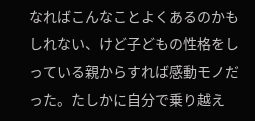なればこんなことよくあるのかもしれない、けど子どもの性格をしっている親からすれば感動モノだった。たしかに自分で乗り越え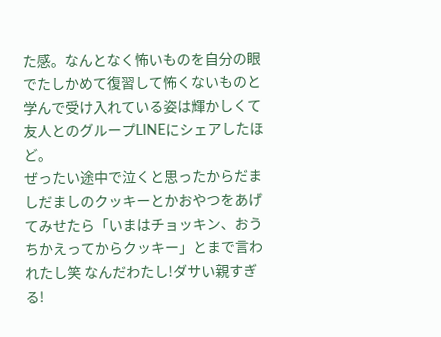た感。なんとなく怖いものを自分の眼でたしかめて復習して怖くないものと学んで受け入れている姿は輝かしくて友人とのグループLINEにシェアしたほど。
ぜったい途中で泣くと思ったからだましだましのクッキーとかおやつをあげてみせたら「いまはチョッキン、おうちかえってからクッキー」とまで言われたし笑 なんだわたし!ダサい親すぎる!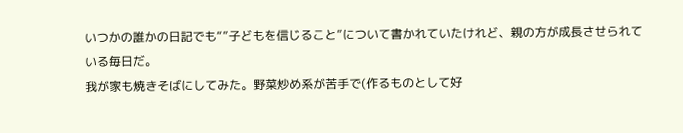いつかの誰かの日記でも“”子どもを信じること”について書かれていたけれど、親の方が成長させられている毎日だ。
我が家も焼きそばにしてみた。野菜炒め系が苦手で(作るものとして好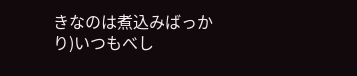きなのは煮込みばっかり)いつもべし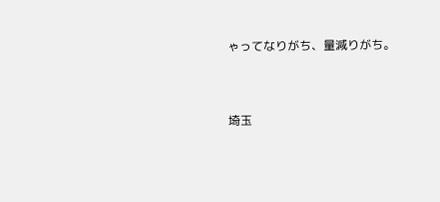ゃってなりがち、量減りがち。


埼玉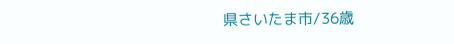県さいたま市/36歳